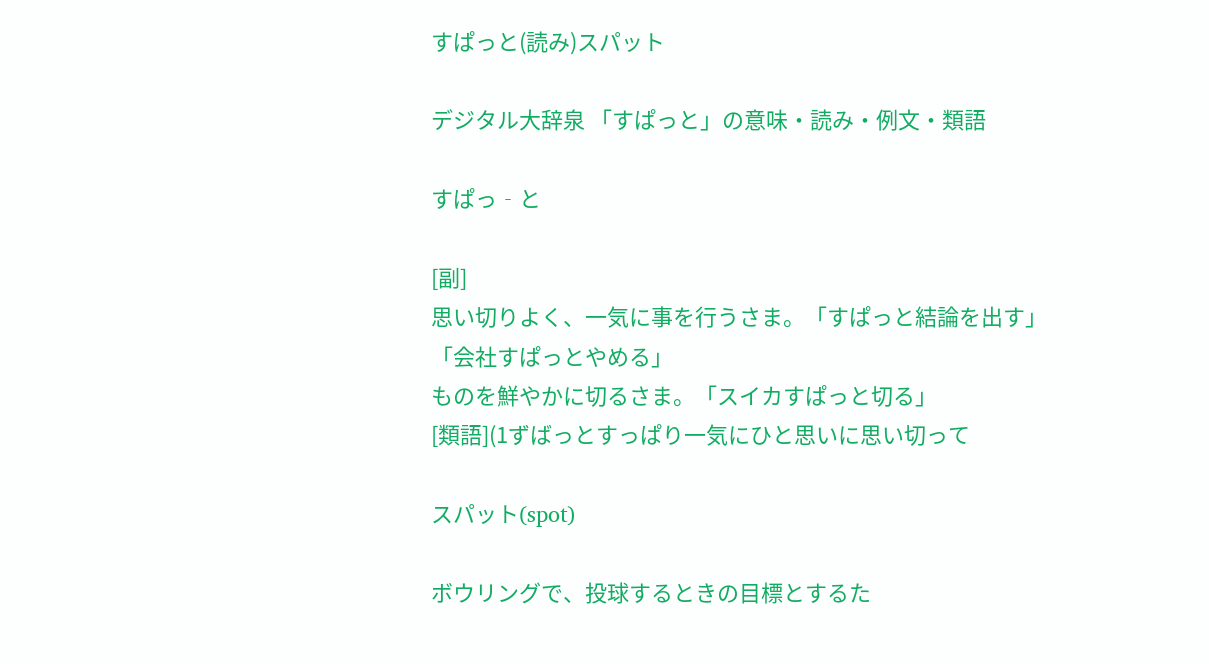すぱっと(読み)スパット

デジタル大辞泉 「すぱっと」の意味・読み・例文・類語

すぱっ‐と

[副]
思い切りよく、一気に事を行うさま。「すぱっと結論を出す」「会社すぱっとやめる」
ものを鮮やかに切るさま。「スイカすぱっと切る」
[類語](1ずばっとすっぱり一気にひと思いに思い切って

スパット(spot)

ボウリングで、投球するときの目標とするた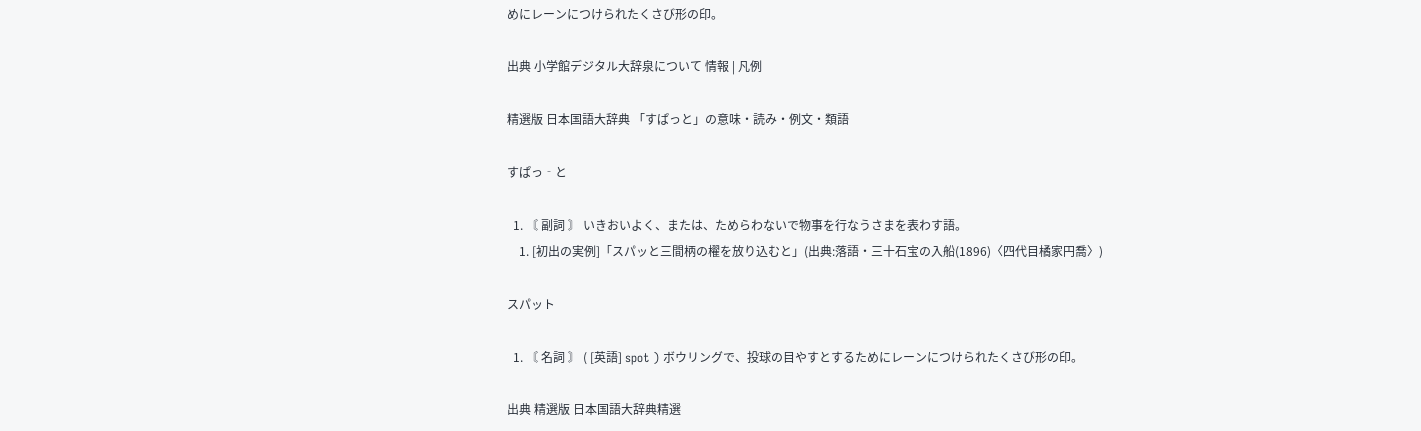めにレーンにつけられたくさび形の印。

出典 小学館デジタル大辞泉について 情報 | 凡例

精選版 日本国語大辞典 「すぱっと」の意味・読み・例文・類語

すぱっ‐と

  1. 〘 副詞 〙 いきおいよく、または、ためらわないで物事を行なうさまを表わす語。
    1. [初出の実例]「スパッと三間柄の櫂を放り込むと」(出典:落語・三十石宝の入船(1896)〈四代目橘家円喬〉)

スパット

  1. 〘 名詞 〙 ( [英語] spot ) ボウリングで、投球の目やすとするためにレーンにつけられたくさび形の印。

出典 精選版 日本国語大辞典精選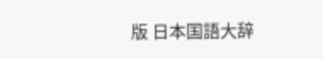版 日本国語大辞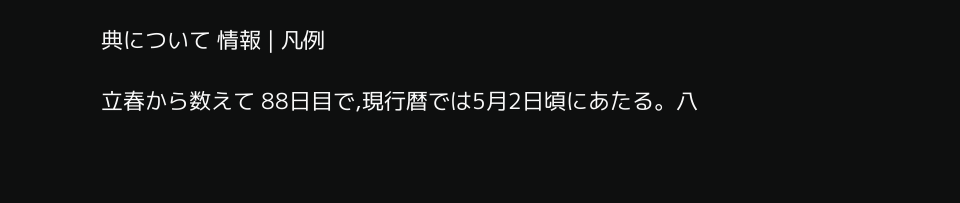典について 情報 | 凡例

立春から数えて 88日目で,現行暦では5月2日頃にあたる。八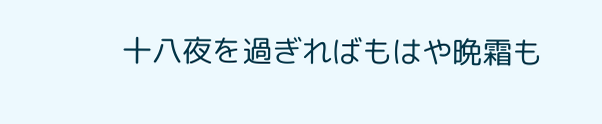十八夜を過ぎればもはや晩霜も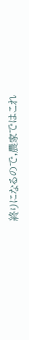終りになるので,農家ではこれ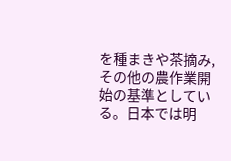を種まきや茶摘み,その他の農作業開始の基準としている。日本では明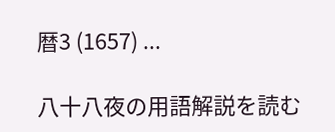暦3 (1657) ...

八十八夜の用語解説を読む